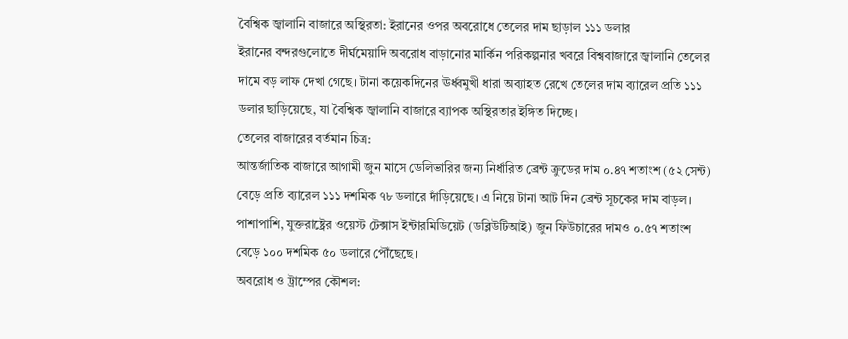বৈশ্বিক জ্বালানি বাজারে অস্থিরতা: ইরানের ওপর অবরোধে তেলের দাম ছাড়াল ১১১ ডলার
ইরানের বন্দরগুলোতে দীর্ঘমেয়াদি অবরোধ বাড়ানোর মার্কিন পরিকল্পনার খবরে বিশ্ববাজারে জ্বালানি তেলের দামে বড় লাফ দেখা গেছে। টানা কয়েকদিনের ঊর্ধ্বমুখী ধারা অব্যাহত রেখে তেলের দাম ব্যারেল প্রতি ১১১ ডলার ছাড়িয়েছে, যা বৈশ্বিক জ্বালানি বাজারে ব্যাপক অস্থিরতার ইঙ্গিত দিচ্ছে।
তেলের বাজারের বর্তমান চিত্র:
আন্তর্জাতিক বাজারে আগামী জুন মাসে ডেলিভারির জন্য নির্ধারিত ব্রেন্ট ক্রুডের দাম ০.৪৭ শতাংশ (৫২ সেন্ট) বেড়ে প্রতি ব্যারেল ১১১ দশমিক ৭৮ ডলারে দাঁড়িয়েছে। এ নিয়ে টানা আট দিন ব্রেন্ট সূচকের দাম বাড়ল। পাশাপাশি, যুক্তরাষ্ট্রের ওয়েস্ট টেক্সাস ইন্টারমিডিয়েট (ডব্লিউটিআই) জুন ফিউচারের দামও ০.৫৭ শতাংশ বেড়ে ১০০ দশমিক ৫০ ডলারে পৌঁছেছে।
অবরোধ ও ট্রাম্পের কৌশল: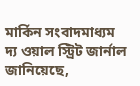মার্কিন সংবাদমাধ্যম দ্য ওয়াল স্ট্রিট জার্নাল জানিয়েছে,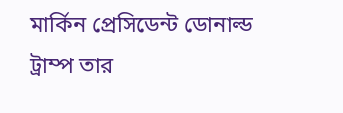মার্কিন প্রেসিডেন্ট ডোনাল্ড ট্রাম্প তার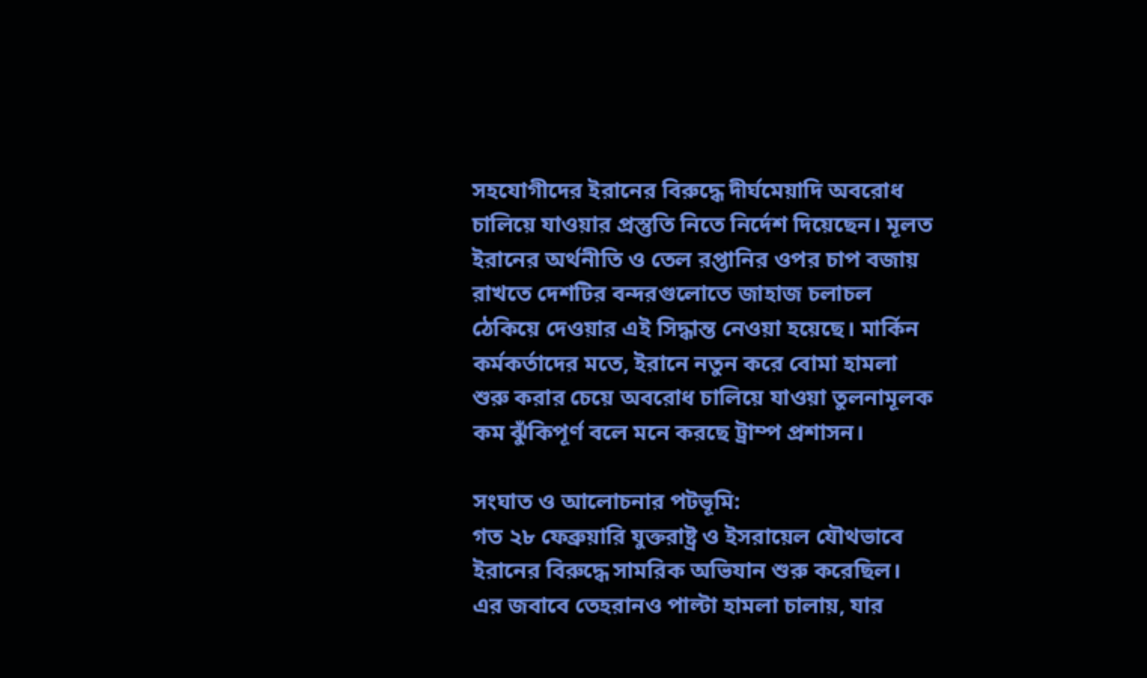সহযোগীদের ইরানের বিরুদ্ধে দীর্ঘমেয়াদি অবরোধ চালিয়ে যাওয়ার প্রস্তুতি নিতে নির্দেশ দিয়েছেন। মূলত ইরানের অর্থনীতি ও তেল রপ্তানির ওপর চাপ বজায় রাখতে দেশটির বন্দরগুলোতে জাহাজ চলাচল ঠেকিয়ে দেওয়ার এই সিদ্ধান্ত নেওয়া হয়েছে। মার্কিন কর্মকর্তাদের মতে, ইরানে নতুন করে বোমা হামলা শুরু করার চেয়ে অবরোধ চালিয়ে যাওয়া তুলনামূলক কম ঝুঁকিপূর্ণ বলে মনে করছে ট্রাম্প প্রশাসন।

সংঘাত ও আলোচনার পটভূমি:
গত ২৮ ফেব্রুয়ারি যুক্তরাষ্ট্র ও ইসরায়েল যৌথভাবে ইরানের বিরুদ্ধে সামরিক অভিযান শুরু করেছিল। এর জবাবে তেহরানও পাল্টা হামলা চালায়, যার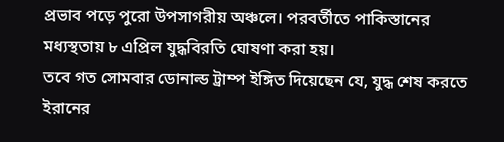প্রভাব পড়ে পুরো উপসাগরীয় অঞ্চলে। পরবর্তীতে পাকিস্তানের মধ্যস্থতায় ৮ এপ্রিল যুদ্ধবিরতি ঘোষণা করা হয়।
তবে গত সোমবার ডোনাল্ড ট্রাম্প ইঙ্গিত দিয়েছেন যে, যুদ্ধ শেষ করতে ইরানের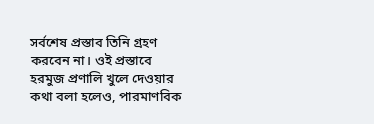সর্বশেষ প্রস্তাব তিনি গ্রহণ করবেন না। ওই প্রস্তাবে হরমুজ প্রণালি খুলে দেওয়ার কথা বলা হলেও, পারমাণবিক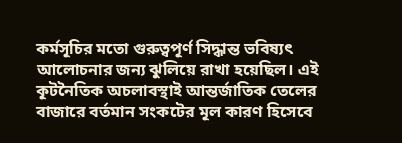কর্মসূচির মতো গুরুত্বপূর্ণ সিদ্ধান্ত ভবিষ্যৎ আলোচনার জন্য ঝুলিয়ে রাখা হয়েছিল। এই কূটনৈতিক অচলাবস্থাই আন্তর্জাতিক তেলের বাজারে বর্তমান সংকটের মূল কারণ হিসেবে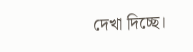দেখা দিচ্ছে।